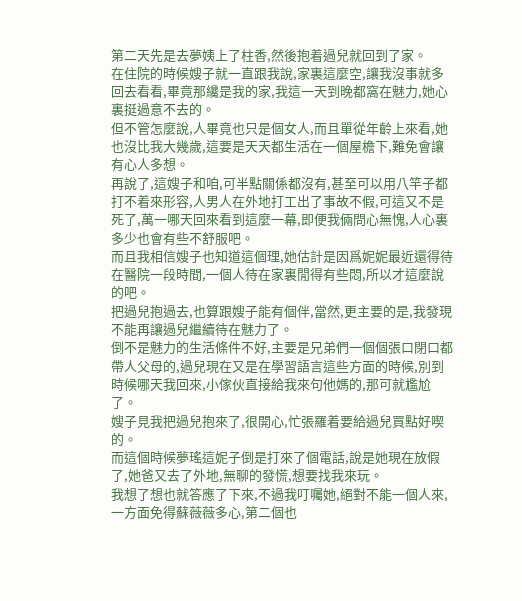第二天先是去夢姨上了柱香,然後抱着過兒就回到了家。
在住院的時候嫂子就一直跟我說,家裏這麼空,讓我沒事就多回去看看,畢竟那纔是我的家,我這一天到晚都窩在魅力,她心裏挺過意不去的。
但不管怎麼說,人畢竟也只是個女人,而且單從年齡上來看,她也沒比我大幾歲,這要是天天都生活在一個屋檐下,難免會讓有心人多想。
再說了,這嫂子和咱,可半點關係都沒有,甚至可以用八竿子都打不着來形容,人男人在外地打工出了事故不假,可這又不是死了,萬一哪天回來看到這麼一幕,即便我倆問心無愧,人心裏多少也會有些不舒服吧。
而且我相信嫂子也知道這個理,她估計是因爲妮妮最近還得待在醫院一段時間,一個人待在家裏閒得有些悶,所以才這麼說的吧。
把過兒抱過去,也算跟嫂子能有個伴,當然,更主要的是,我發現不能再讓過兒繼續待在魅力了。
倒不是魅力的生活條件不好,主要是兄弟們一個個張口閉口都帶人父母的,過兒現在又是在學習語言這些方面的時候,別到時候哪天我回來,小傢伙直接給我來句他媽的,那可就尷尬了。
嫂子見我把過兒抱來了,很開心,忙張羅着要給過兒買點好喫的。
而這個時候夢瑤這妮子倒是打來了個電話,說是她現在放假了,她爸又去了外地,無聊的發慌,想要找我來玩。
我想了想也就答應了下來,不過我叮囑她,絕對不能一個人來,一方面免得蘇薇薇多心,第二個也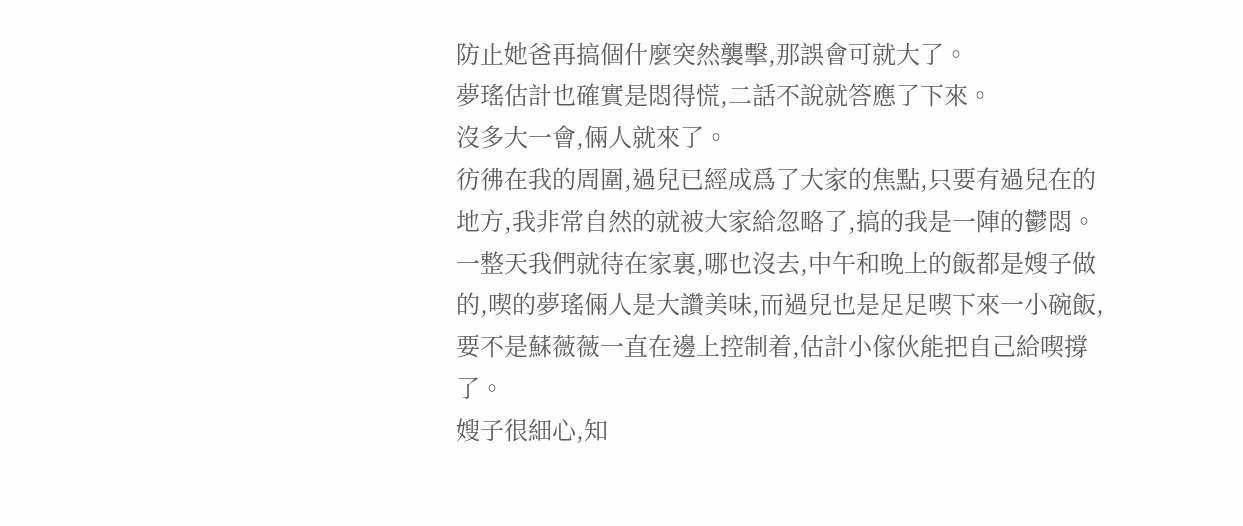防止她爸再搞個什麼突然襲擊,那誤會可就大了。
夢瑤估計也確實是悶得慌,二話不說就答應了下來。
沒多大一會,倆人就來了。
彷彿在我的周圍,過兒已經成爲了大家的焦點,只要有過兒在的地方,我非常自然的就被大家給忽略了,搞的我是一陣的鬱悶。
一整天我們就待在家裏,哪也沒去,中午和晚上的飯都是嫂子做的,喫的夢瑤倆人是大讚美味,而過兒也是足足喫下來一小碗飯,要不是蘇薇薇一直在邊上控制着,估計小傢伙能把自己給喫撐了。
嫂子很細心,知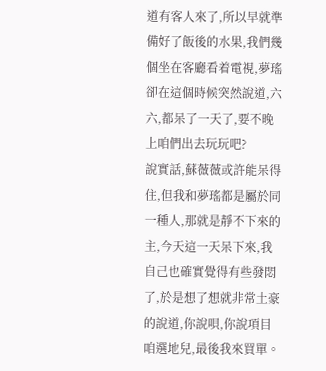道有客人來了,所以早就準備好了飯後的水果,我們幾個坐在客廳看着電視,夢瑤卻在這個時候突然說道,六六,都呆了一天了,要不晚上咱們出去玩玩吧?
說實話,蘇薇薇或許能呆得住,但我和夢瑤都是屬於同一種人,那就是靜不下來的主,今天這一天呆下來,我自己也確實覺得有些發悶了,於是想了想就非常土豪的說道,你說唄,你說項目咱選地兒,最後我來買單。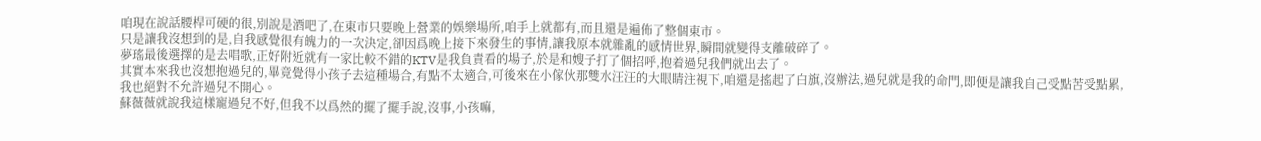咱現在說話腰桿可硬的很,別說是酒吧了,在東市只要晚上營業的娛樂場所,咱手上就都有,而且還是遍佈了整個東市。
只是讓我沒想到的是,自我感覺很有魄力的一次決定,卻因爲晚上接下來發生的事情,讓我原本就雜亂的感情世界,瞬間就變得支離破碎了。
夢瑤最後選擇的是去唱歌,正好附近就有一家比較不錯的KTV是我負責看的場子,於是和嫂子打了個招呼,抱着過兒我們就出去了。
其實本來我也沒想抱過兒的,畢竟覺得小孩子去這種場合,有點不太適合,可後來在小傢伙那雙水汪汪的大眼睛注視下,咱還是搖起了白旗,沒辦法,過兒就是我的命門,即便是讓我自己受點苦受點累,我也絕對不允許過兒不開心。
蘇薇薇就說我這樣寵過兒不好,但我不以爲然的擺了擺手說,沒事,小孩嘛,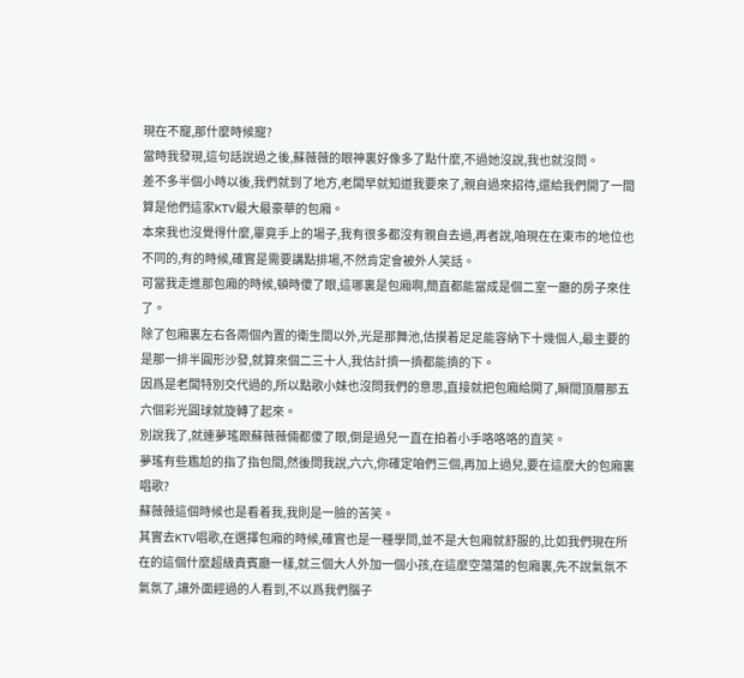現在不寵,那什麼時候寵?
當時我發現,這句話說過之後,蘇薇薇的眼神裏好像多了點什麼,不過她沒說,我也就沒問。
差不多半個小時以後,我們就到了地方,老闆早就知道我要來了,親自過來招待,還給我們開了一間算是他們這家KTV最大最豪華的包廂。
本來我也沒覺得什麼,畢竟手上的場子,我有很多都沒有親自去過,再者說,咱現在在東市的地位也不同的,有的時候,確實是需要講點排場,不然肯定會被外人笑話。
可當我走進那包廂的時候,頓時傻了眼,這哪裏是包廂啊,簡直都能當成是個二室一廳的房子來住了。
除了包廂裏左右各兩個內置的衛生間以外,光是那舞池,估摸着足足能容納下十幾個人,最主要的是那一排半圓形沙發,就算來個二三十人,我估計擠一擠都能擠的下。
因爲是老闆特別交代過的,所以點歌小妹也沒問我們的意思,直接就把包廂給開了,瞬間頂層那五六個彩光圓球就旋轉了起來。
別說我了,就連夢瑤跟蘇薇薇倆都傻了眼,倒是過兒一直在拍着小手咯咯咯的直笑。
夢瑤有些尷尬的指了指包間,然後問我說,六六,你確定咱們三個,再加上過兒,要在這麼大的包廂裏唱歌?
蘇薇薇這個時候也是看着我,我則是一臉的苦笑。
其實去KTV唱歌,在選擇包廂的時候,確實也是一種學問,並不是大包廂就舒服的,比如我們現在所在的這個什麼超級貴賓廳一樣,就三個大人外加一個小孩,在這麼空蕩蕩的包廂裏,先不說氣氛不氣氛了,讓外面經過的人看到,不以爲我們腦子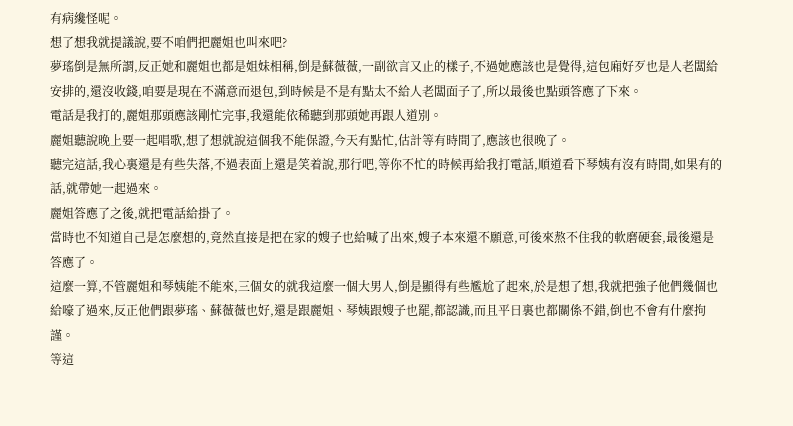有病纔怪呢。
想了想我就提議說,要不咱們把麗姐也叫來吧?
夢瑤倒是無所謂,反正她和麗姐也都是姐妹相稱,倒是蘇薇薇,一副欲言又止的樣子,不過她應該也是覺得,這包廂好歹也是人老闆給安排的,還沒收錢,咱要是現在不滿意而退包,到時候是不是有點太不給人老闆面子了,所以最後也點頭答應了下來。
電話是我打的,麗姐那頭應該剛忙完事,我還能依稀聽到那頭她再跟人道別。
麗姐聽說晚上要一起唱歌,想了想就說這個我不能保證,今天有點忙,估計等有時間了,應該也很晚了。
聽完這話,我心裏還是有些失落,不過表面上還是笑着說,那行吧,等你不忙的時候再給我打電話,順道看下琴姨有沒有時間,如果有的話,就帶她一起過來。
麗姐答應了之後,就把電話給掛了。
當時也不知道自己是怎麼想的,竟然直接是把在家的嫂子也給喊了出來,嫂子本來還不願意,可後來熬不住我的軟磨硬套,最後還是答應了。
這麼一算,不管麗姐和琴姨能不能來,三個女的就我這麼一個大男人,倒是顯得有些尷尬了起來,於是想了想,我就把強子他們幾個也給嚎了過來,反正他們跟夢瑤、蘇薇薇也好,還是跟麗姐、琴姨跟嫂子也罷,都認識,而且平日裏也都關係不錯,倒也不會有什麼拘謹。
等這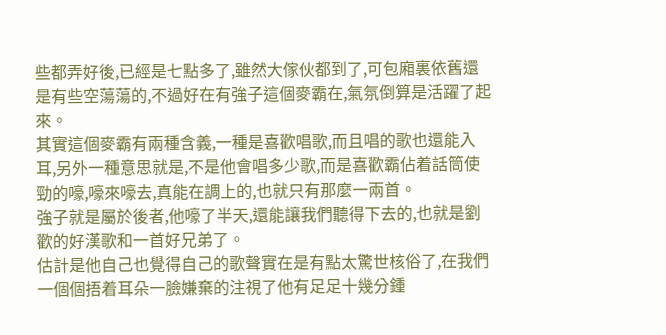些都弄好後,已經是七點多了,雖然大傢伙都到了,可包廂裏依舊還是有些空蕩蕩的,不過好在有強子這個麥霸在,氣氛倒算是活躍了起來。
其實這個麥霸有兩種含義,一種是喜歡唱歌,而且唱的歌也還能入耳,另外一種意思就是,不是他會唱多少歌,而是喜歡霸佔着話筒使勁的嚎,嚎來嚎去,真能在調上的,也就只有那麼一兩首。
強子就是屬於後者,他嚎了半天,還能讓我們聽得下去的,也就是劉歡的好漢歌和一首好兄弟了。
估計是他自己也覺得自己的歌聲實在是有點太驚世核俗了,在我們一個個捂着耳朵一臉嫌棄的注視了他有足足十幾分鍾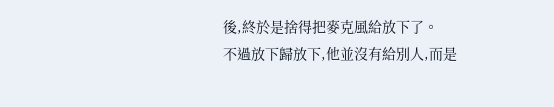後,終於是捨得把麥克風給放下了。
不過放下歸放下,他並沒有給別人,而是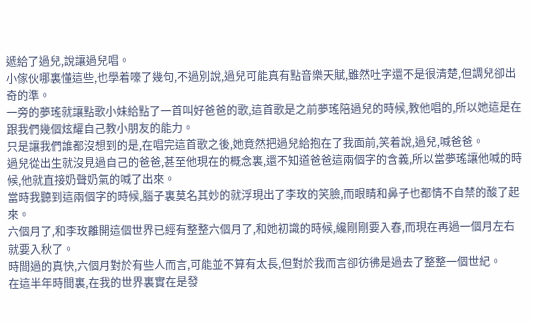遞給了過兒,說讓過兒唱。
小傢伙哪裏懂這些,也學着嚎了幾句,不過別說,過兒可能真有點音樂天賦,雖然吐字還不是很清楚,但調兒卻出奇的準。
一旁的夢瑤就讓點歌小妹給點了一首叫好爸爸的歌,這首歌是之前夢瑤陪過兒的時候,教他唱的,所以她這是在跟我們幾個炫耀自己教小朋友的能力。
只是讓我們誰都沒想到的是,在唱完這首歌之後,她竟然把過兒給抱在了我面前,笑着說,過兒,喊爸爸。
過兒從出生就沒見過自己的爸爸,甚至他現在的概念裏,還不知道爸爸這兩個字的含義,所以當夢瑤讓他喊的時候,他就直接奶聲奶氣的喊了出來。
當時我聽到這兩個字的時候,腦子裏莫名其妙的就浮現出了李玫的笑臉,而眼睛和鼻子也都情不自禁的酸了起來。
六個月了,和李玫離開這個世界已經有整整六個月了,和她初識的時候,纔剛剛要入春,而現在再過一個月左右就要入秋了。
時間過的真快,六個月對於有些人而言,可能並不算有太長,但對於我而言卻彷彿是過去了整整一個世紀。
在這半年時間裏,在我的世界裏實在是發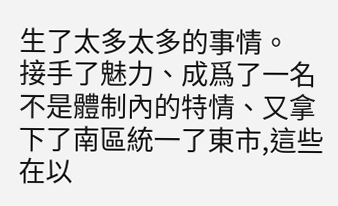生了太多太多的事情。
接手了魅力、成爲了一名不是體制內的特情、又拿下了南區統一了東市,這些在以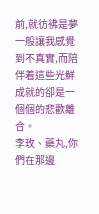前,就彷彿是夢一般讓我感覺到不真實,而陪伴着這些光鮮成就的卻是一個個的悲歡離合。
李玫、藥丸,你們在那邊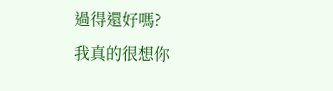過得還好嗎?
我真的很想你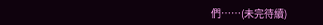們……(未完待續)